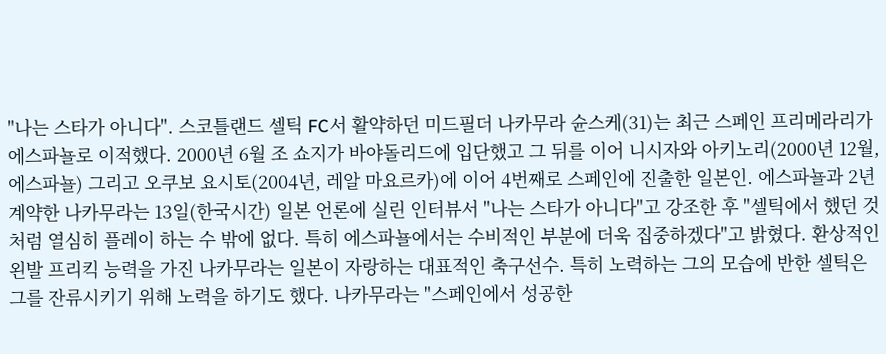"나는 스타가 아니다". 스코틀랜드 셀틱 FC서 활약하던 미드필더 나카무라 슌스케(31)는 최근 스페인 프리메라리가 에스파뇰로 이적했다. 2000년 6월 조 쇼지가 바야돌리드에 입단했고 그 뒤를 이어 니시자와 아키노리(2000년 12월, 에스파뇰) 그리고 오쿠보 요시토(2004년, 레알 마요르카)에 이어 4번째로 스페인에 진출한 일본인. 에스파뇰과 2년 계약한 나카무라는 13일(한국시간) 일본 언론에 실린 인터뷰서 "나는 스타가 아니다"고 강조한 후 "셀틱에서 했던 것처럼 열심히 플레이 하는 수 밖에 없다. 특히 에스파뇰에서는 수비적인 부분에 더욱 집중하겠다"고 밝혔다. 환상적인 왼발 프리킥 능력을 가진 나카무라는 일본이 자랑하는 대표적인 축구선수. 특히 노력하는 그의 모습에 반한 셀틱은 그를 잔류시키기 위해 노력을 하기도 했다. 나카무라는 "스페인에서 성공한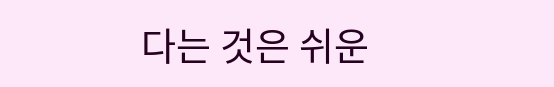다는 것은 쉬운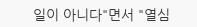일이 아니다"면서 "열심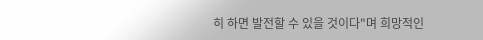히 하면 발전할 수 있을 것이다"며 희망적인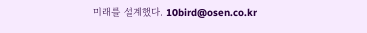미래를 설계했다. 10bird@osen.co.kr